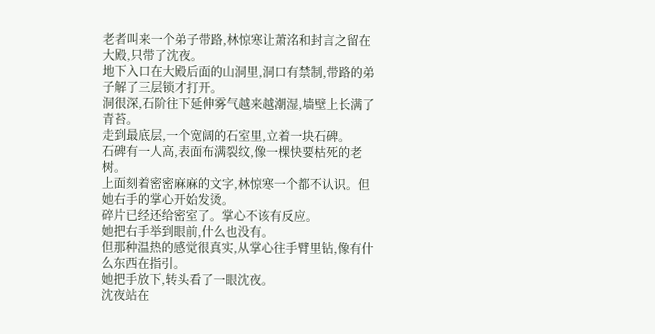老者叫来一个弟子带路,林惊寒让萧洺和封言之留在大殿,只带了沈夜。
地下入口在大殿后面的山洞里,洞口有禁制,带路的弟子解了三层锁才打开。
洞很深,石阶往下延伸雾气越来越潮湿,墙壁上长满了青苔。
走到最底层,一个宽阔的石室里,立着一块石碑。
石碑有一人高,表面布满裂纹,像一棵快要枯死的老树。
上面刻着密密麻麻的文字,林惊寒一个都不认识。但她右手的掌心开始发烫。
碎片已经还给密室了。掌心不该有反应。
她把右手举到眼前,什么也没有。
但那种温热的感觉很真实,从掌心往手臂里钻,像有什么东西在指引。
她把手放下,转头看了一眼沈夜。
沈夜站在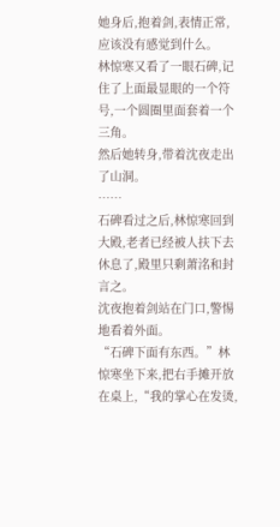她身后,抱着剑,表情正常,应该没有感觉到什么。
林惊寒又看了一眼石碑,记住了上面最显眼的一个符号,一个圆圈里面套着一个三角。
然后她转身,带着沈夜走出了山洞。
……
石碑看过之后,林惊寒回到大殿,老者已经被人扶下去休息了,殿里只剩萧洺和封言之。
沈夜抱着剑站在门口,警惕地看着外面。
“石碑下面有东西。”林惊寒坐下来,把右手摊开放在桌上,“我的掌心在发烫,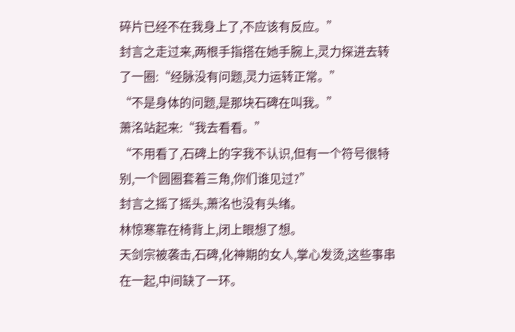碎片已经不在我身上了,不应该有反应。”
封言之走过来,两根手指搭在她手腕上,灵力探进去转了一圈:“经脉没有问题,灵力运转正常。”
“不是身体的问题,是那块石碑在叫我。”
萧洺站起来:“我去看看。”
“不用看了,石碑上的字我不认识,但有一个符号很特别,一个圆圈套着三角,你们谁见过?”
封言之摇了摇头,萧洺也没有头绪。
林惊寒靠在椅背上,闭上眼想了想。
天剑宗被袭击,石碑,化神期的女人,掌心发烫,这些事串在一起,中间缺了一环。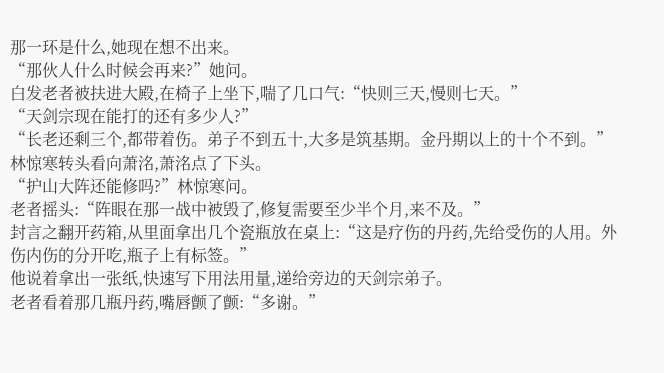那一环是什么,她现在想不出来。
“那伙人什么时候会再来?”她问。
白发老者被扶进大殿,在椅子上坐下,喘了几口气:“快则三天,慢则七天。”
“天剑宗现在能打的还有多少人?”
“长老还剩三个,都带着伤。弟子不到五十,大多是筑基期。金丹期以上的十个不到。”
林惊寒转头看向萧洺,萧洺点了下头。
“护山大阵还能修吗?”林惊寒问。
老者摇头:“阵眼在那一战中被毁了,修复需要至少半个月,来不及。”
封言之翻开药箱,从里面拿出几个瓷瓶放在桌上:“这是疗伤的丹药,先给受伤的人用。外伤内伤的分开吃,瓶子上有标签。”
他说着拿出一张纸,快速写下用法用量,递给旁边的天剑宗弟子。
老者看着那几瓶丹药,嘴唇颤了颤:“多谢。”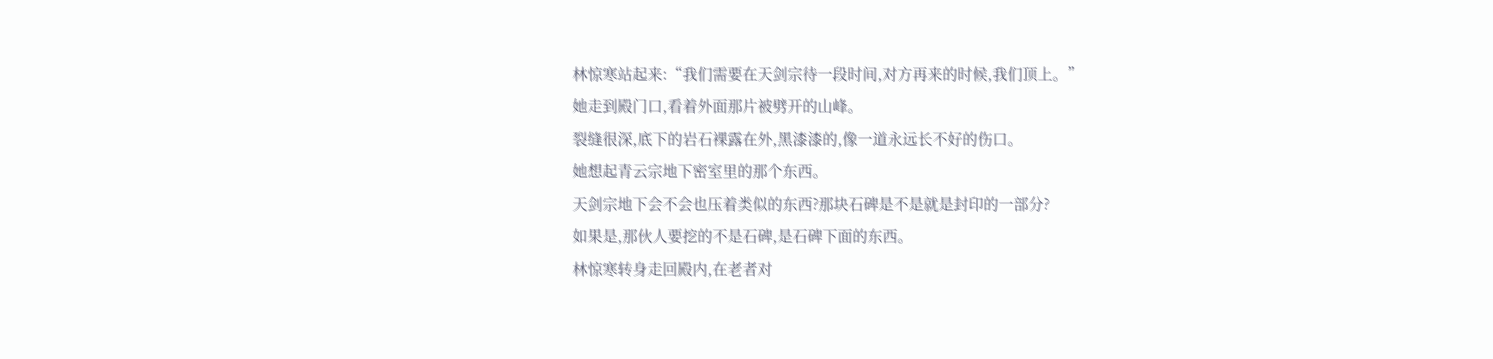林惊寒站起来:“我们需要在天剑宗待一段时间,对方再来的时候,我们顶上。”
她走到殿门口,看着外面那片被劈开的山峰。
裂缝很深,底下的岩石裸露在外,黑漆漆的,像一道永远长不好的伤口。
她想起青云宗地下密室里的那个东西。
天剑宗地下会不会也压着类似的东西?那块石碑是不是就是封印的一部分?
如果是,那伙人要挖的不是石碑,是石碑下面的东西。
林惊寒转身走回殿内,在老者对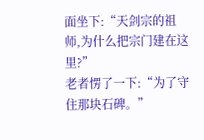面坐下:“天剑宗的祖师,为什么把宗门建在这里?”
老者愣了一下:“为了守住那块石碑。”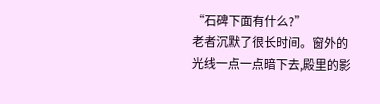“石碑下面有什么?”
老者沉默了很长时间。窗外的光线一点一点暗下去,殿里的影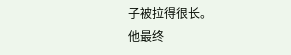子被拉得很长。
他最终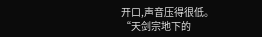开口,声音压得很低。
“天剑宗地下的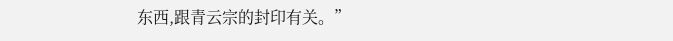东西,跟青云宗的封印有关。”